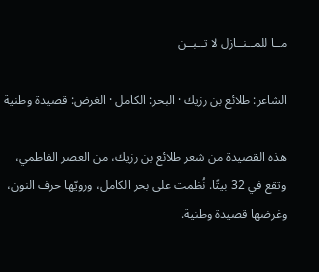مــا للمــنــازل لا تــبــن

الشاعر: طلائع بن رزيك · البحر: الكامل · الغرض: قصيدة وطنية

هذه القصيدة من شعر طلائع بن رزيك، من العصر الفاطمي، وتقع في 32 بيتًا. نُظمت على بحر الكامل، ورويّها حرف النون، وغرضها قصيدة وطنية.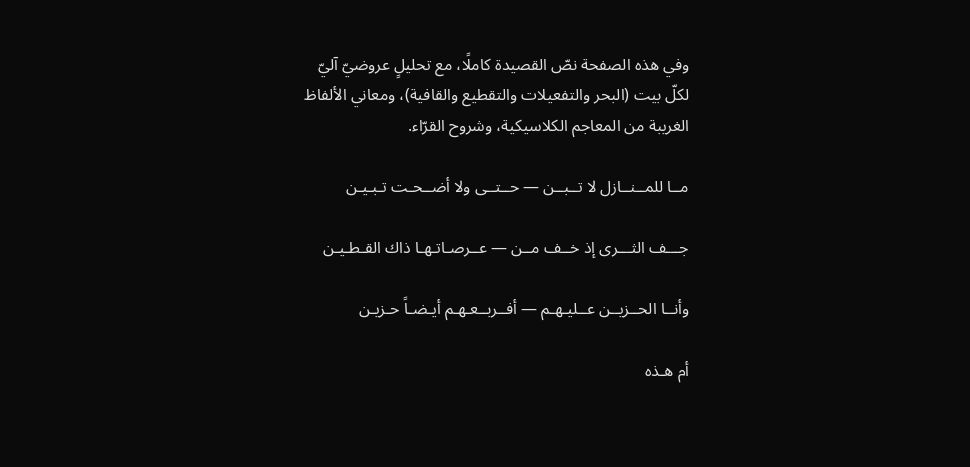وفي هذه الصفحة نصّ القصيدة كاملًا، مع تحليلٍ عروضيّ آليّ لكلّ بيت (البحر والتفعيلات والتقطيع والقافية)، ومعاني الألفاظ الغريبة من المعاجم الكلاسيكية، وشروح القرّاء.

مــا للمــنــازل لا تــبــن — حــتــى ولا أضــحـت تـبـيـن

جـــف الثـــرى إذ خــف مــن — عــرصـاتـهـا ذاك القـطـيـن

وأنــا الحــزيــن عــليـهـم — أفــربــعـهـم أيـضـاً حـزيـن

أم هـذه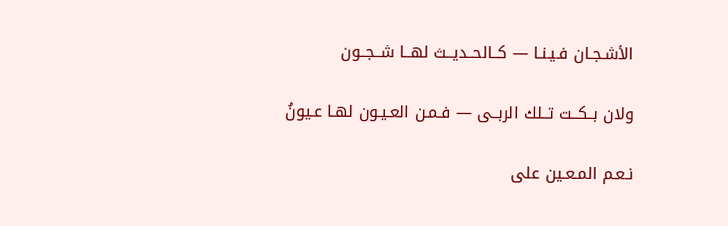الأشـجـان فـيـنـا — كــالحــديــث لهــا شــجــون

ولان بــكــت تــلك الربــى — فـمـن العـيـون لهـا عـيونُ

نـعـم المـعـين على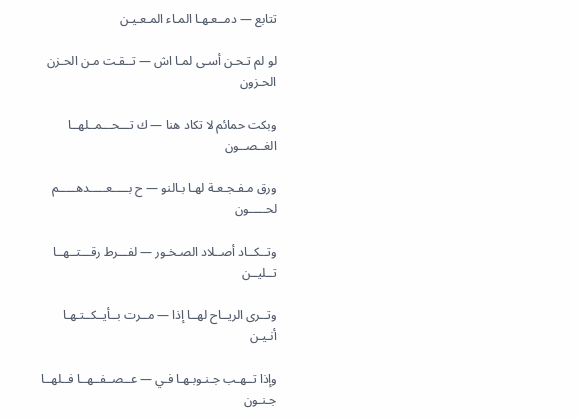تتابع — دمــعـهـا المـاء المـعـيـن

لو لم تـحـن أسـى لمـا اش — تــقـت مـن الحـزن الحـزون

وبكت حمائم لا تكاد هنا — ك تـــحـــمــلهــا الغــصــون

ورق مـفـجـعـة لهـا بـالنو — ح بـــــعـــــدهـــــم لحـــــون

وتــكــاد أصــلاد الصـخـور — لفـــرط رقـــتــهــا تــليــن

وتــرى الريــاح لهــا إذا — مــرت بــأيــكــتـهـا أنـيـن

وإذا تــهـب جـنـوبـهـا فـي — عــصــفــهــا فــلهــا جـنـون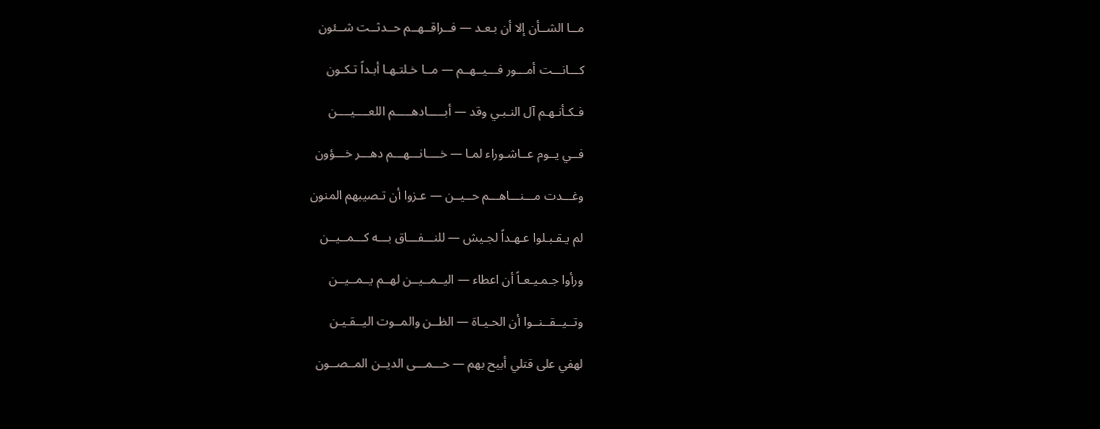مــا الشــأن إلا أن بـعـد — فــراقــهــم حــدثــت شــئون

كـــانـــت أمـــور فـــيــهــم — مــا خـلتـهـا أبـداً تـكـون

فـكـأنـهـم آل النـبـي وقد — أبـــــادهـــــم اللعــــيــــن

فــي يــوم عــاشـوراء لمـا — خــــانـــهـــم دهـــر خـــؤون

وغـــدت مـــنـــاهـــم حــيــن — عـزوا أن تـصيبهم المنون

لم يـقـبـلوا عـهـداً لجـيش — للنـــفـــاق بـــه كـــمــيــن

ورأوا جـمـيـعـاً أن اعطاء — اليــمــيــن لهــم يــمــيــن

وتــيــقــنــوا أن الحـيـاة — الظــن والمــوت اليــقـيـن

لهفي على قتلي أبيح بهم — حـــمـــى الديــن المــصــون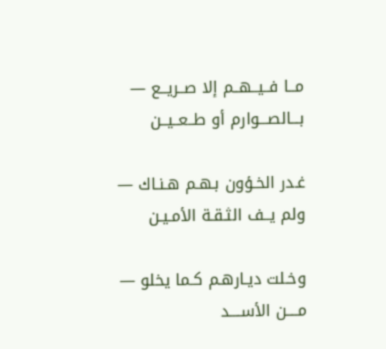مــا فــيــهــم إلا صــريــع — بـــالصـــوارم أو طــعــيــن

غـدر الخـؤون بـهـم هـنـاك — ولم يــف الثـقـة الأمـيـن

وخـلت ديـارهـم كـما يخلو — مــــن الأســــد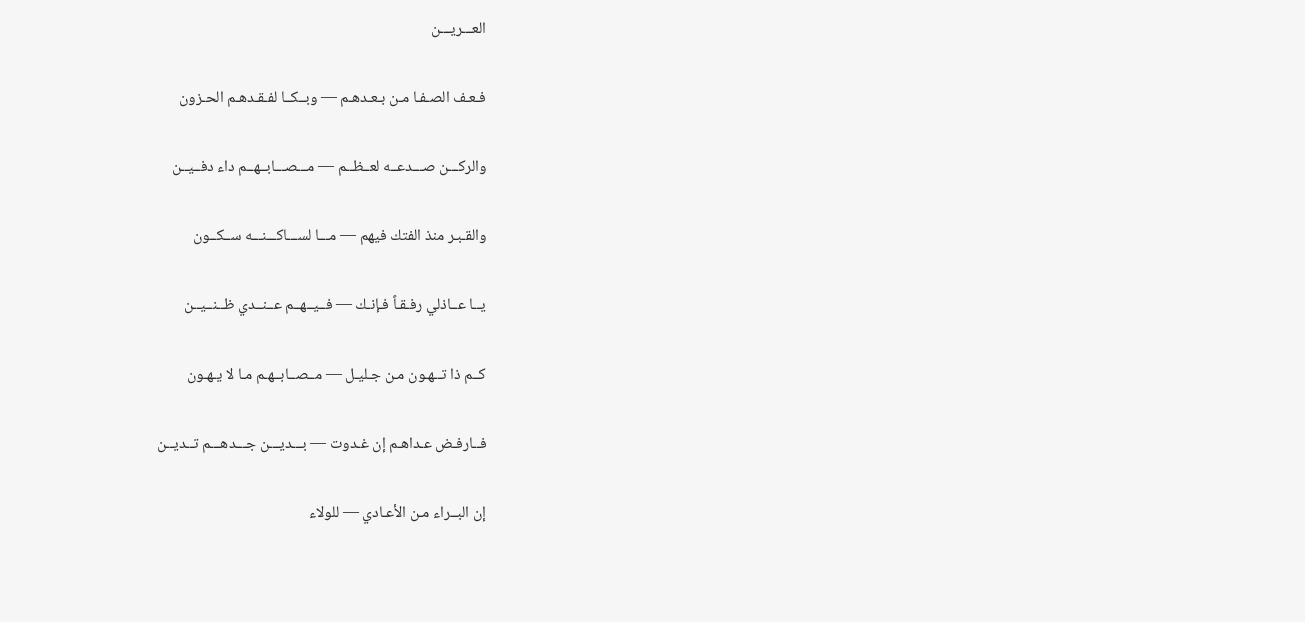العـــريـــن

فـعـف الصـفـا مـن بـعـدهـم — وبــكــا لفـقـدهـم الحـزون

والركـــن صـــدعــه لعــظــم — مـــصـــابــهــم داء دفــيــن

والقـبـر منذ الفتك فيهم — مـــا لســـاكـــنـــه ســكــون

يــا عــاذلي رفـقـاً فـإنـك — فــيــهــم عــنــدي ظــنــيــن

كــم ذا تــهـون مـن جـليـل — مــصــابــهـم مـا لا يـهـون

فــارفـض عـداهـم إن غـدوت — بـــديـــن جـــدهـــم تــديــن

إن البــراء مـن الأعـادي — للولاء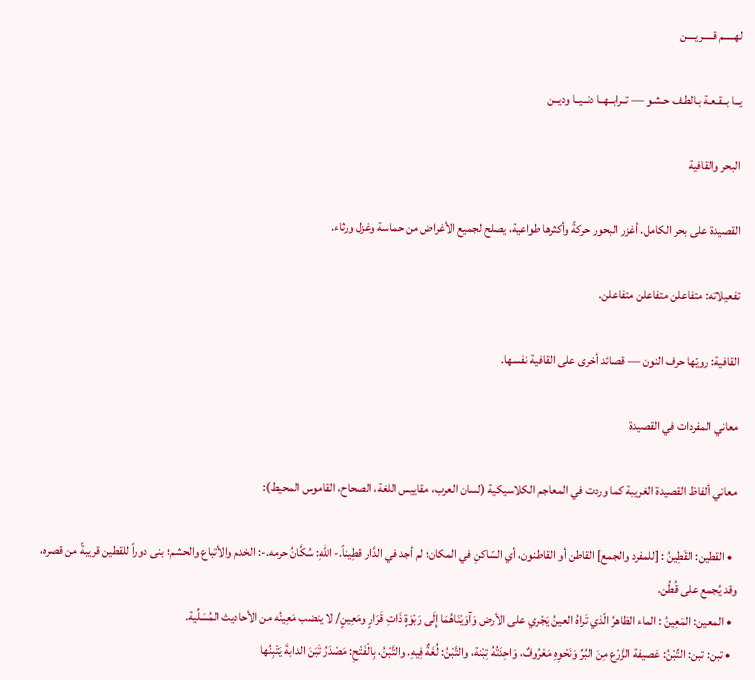لهـــــم قـــــريــــن

يــا بــقـعـة بـالطـف حـشـو — تــرابــهــا دنــيــا وديــن

البحر والقافية

القصيدة على بحر الكامل. أغزر البحور حركةً وأكثرها طواعية، يصلح لجميع الأغراض من حماسة وغزل ورثاء.

تفعيلاته: متفاعلن متفاعلن متفاعلن.

القافية: رويّها حرف النون — قصائد أخرى على القافية نفسها.

معاني المفردات في القصيدة

معاني ألفاظ القصيدة الغريبة كما وردت في المعاجم الكلاسيكية (لسان العرب، مقاييس اللغة، الصحاح، القاموس المحيط):

  • القطين: القَطِينُ : [للمفرد والجمع] القاطن أو القاطنون، أي السّاكنِ في المكان؛ لم أجد في الدَّار قطِيناً.- اللهِ: سُكَّانُ حرمه.-: الخدم والأتباع والحشم؛ بنى دوراً للقطين قريبةً من قصره، وقد يُجمع على قُطُن.
  • المعين: المَعِينُ : الماء الظاهرُ الّذي تَراهُ العينُ يَجْري على الأرض وَآوَيْنَاهُمَا إِلَى رَبْوَةٍ ذَاتِ قَرَارٍ ومَعِينٍ/ لا ينضب مَعِينُه من الأحاديث المُسَلِّية.
  • تبن: تبن: التِّبْنُ: عَصيفة الزَّرْع مِنَ البُرِّ وَنَحْوِهِ مَعْرُوفٌ، وَاحِدَتُهُ تِبْنة، والتَّبْنُ: لُغَةٌ فِيهِ. والتَّبْنُ، بِالْفَتْحِ: مَصْدَرُ تَبَنَ الدابةَ يَتْبِنُها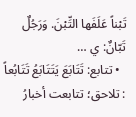تَبْناً عَلَفَها التِّبْنَ. وَرَجُلٌ تَبّانٌ: ي …
  • تتابع: تَتَابَعَ يَتَتَابَعُ تَتَابُعاً : تلاحق؛ تتابعت أخبارُ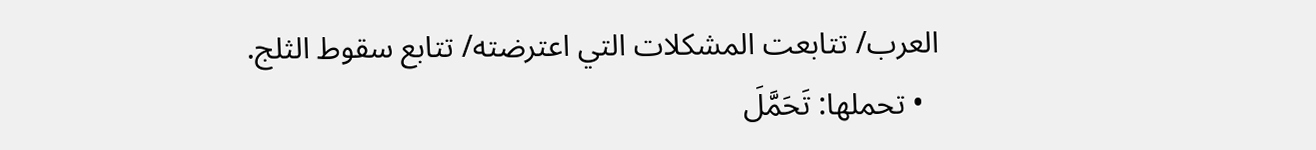العرب/ تتابعت المشكلات التي اعترضته/ تتابع سقوط الثلج.
  • تحملها: تَحَمَّلَ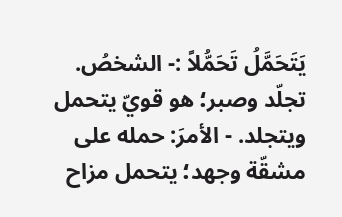يَتَحَمَّلُ تَحَمُّلاً :- الشخصُ. تجلّد وصبر؛ هو قويّ يتحمل ويتجلد. - الأمرَ: حمله على مشقّة وجهد؛ يتحمل مزاح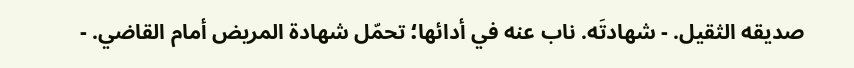صديقه الثقيل. - شهادتَه. ناب عنه في أدائها؛ تحمّل شهادة المريض أمام القاضي. -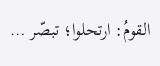القومُ: ارتحلوا؛ تبصّر …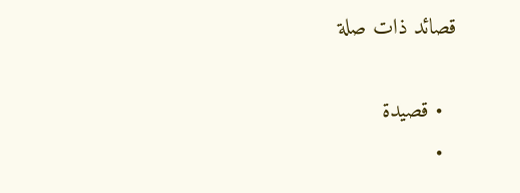قصائد ذات صلة

  • قصيدة
  •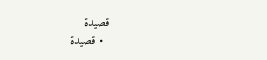قصيدة
  • قصيدة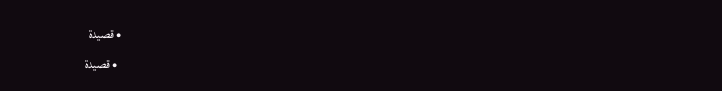• قصيدة
  • قصيدة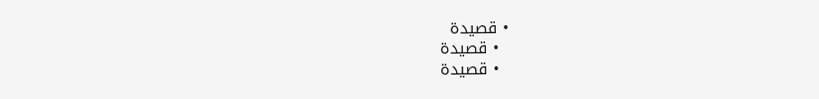• قصيدة
  • قصيدة
  • قصيدة